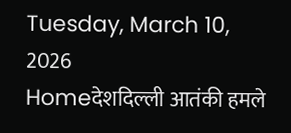Tuesday, March 10, 2026
Homeदेशदिल्ली आतंकी हमले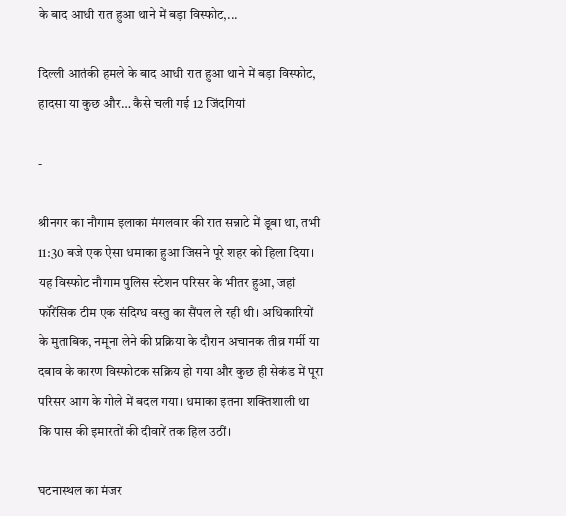के बाद आधी रात हुआ थाने में बड़ा विस्फोट,...

दिल्ली आतंकी हमले के बाद आधी रात हुआ थाने में बड़ा विस्फोट, हादसा या कुछ और… कैसे चली गई 12 जिंदगियां

-

श्रीनगर का नौगाम इलाका मंगलवार की रात सन्नाटे में डूबा था, तभी 11:30 बजे एक ऐसा धमाका हुआ जिसने पूरे शहर को हिला दिया। यह विस्फोट नौगाम पुलिस स्टेशन परिसर के भीतर हुआ, जहां फॉरेंसिक टीम एक संदिग्ध वस्तु का सैंपल ले रही थी। अधिकारियों के मुताबिक, नमूना लेने की प्रक्रिया के दौरान अचानक तीव्र गर्मी या दबाव के कारण विस्फोटक सक्रिय हो गया और कुछ ही सेकंड में पूरा परिसर आग के गोले में बदल गया। धमाका इतना शक्तिशाली था कि पास की इमारतों की दीवारें तक हिल उठीं।

घटनास्थल का मंजर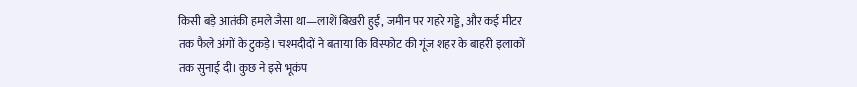किसी बड़े आतंकी हमले जैसा था—लाशें बिखरी हुईं, जमीन पर गहरे गड्ढे, और कई मीटर तक फैले अंगों के टुकड़े। चश्मदीदों ने बताया कि विस्फोट की गूंज शहर के बाहरी इलाकों तक सुनाई दी। कुछ ने इसे भूकंप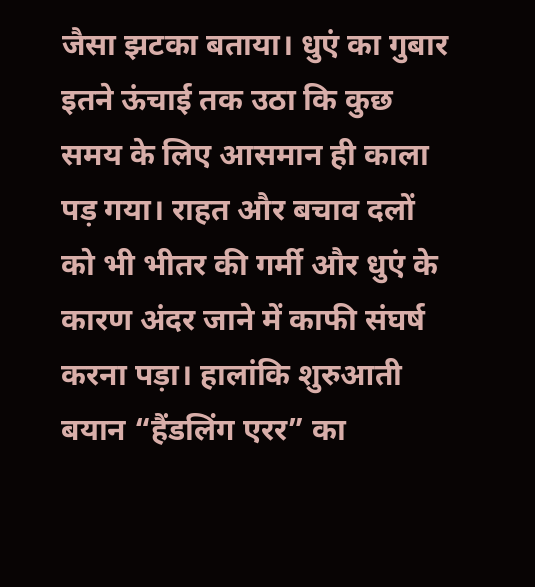जैसा झटका बताया। धुएं का गुबार इतने ऊंचाई तक उठा कि कुछ समय के लिए आसमान ही काला पड़ गया। राहत और बचाव दलों को भी भीतर की गर्मी और धुएं के कारण अंदर जाने में काफी संघर्ष करना पड़ा। हालांकि शुरुआती बयान “हैंडलिंग एरर” का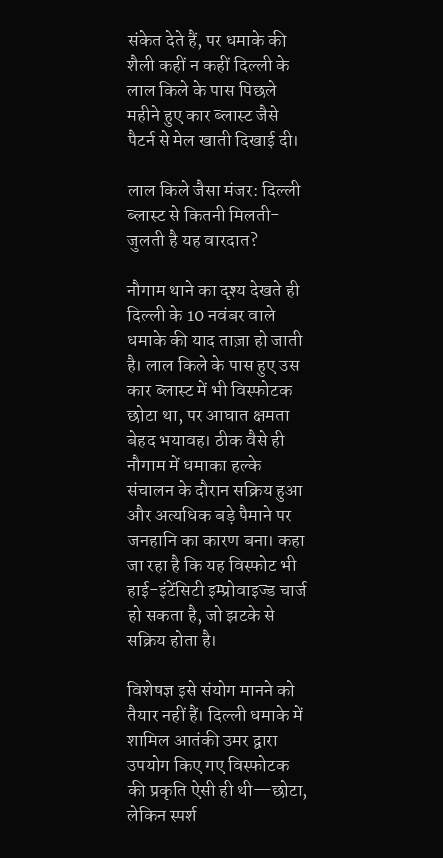संकेत देते हैं, पर धमाके की शैली कहीं न कहीं दिल्ली के लाल किले के पास पिछले महीने हुए कार ब्लास्ट जैसे पैटर्न से मेल खाती दिखाई दी।

लाल किले जैसा मंजर: दिल्ली ब्लास्ट से कितनी मिलती-जुलती है यह वारदात?

नौगाम थाने का दृश्य देखते ही दिल्ली के 10 नवंबर वाले धमाके की याद ताज़ा हो जाती है। लाल किले के पास हुए उस कार ब्लास्ट में भी विस्फोटक छोटा था, पर आघात क्षमता बेहद भयावह। ठीक वैसे ही नौगाम में धमाका हल्के संचालन के दौरान सक्रिय हुआ और अत्यधिक बड़े पैमाने पर जनहानि का कारण बना। कहा जा रहा है कि यह विस्फोट भी हाई-इंटेंसिटी इम्प्रोवाइज्ड चार्ज हो सकता है, जो झटके से सक्रिय होता है।

विशेषज्ञ इसे संयोग मानने को तैयार नहीं हैं। दिल्ली धमाके में शामिल आतंकी उमर द्वारा उपयोग किए गए विस्फोटक की प्रकृति ऐसी ही थी—छोटा, लेकिन स्पर्श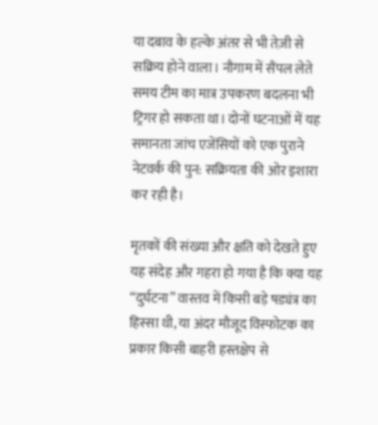या दबाव के हल्के अंतर से भी तेज़ी से सक्रिय होने वाला। नौगाम में सैंपल लेते समय टीम का मात्र उपकरण बदलना भी ट्रिगर हो सकता था। दोनों घटनाओं में यह समानता जांच एजेंसियों को एक पुराने नेटवर्क की पुन: सक्रियता की ओर इशारा कर रही है।

मृतकों की संख्या और क्षति को देखते हुए यह संदेह और गहरा हो गया है कि क्या यह “दुर्घटना” वास्तव में किसी बड़े षड्यंत्र का हिस्सा थी, या अंदर मौजूद विस्फोटक का प्रकार किसी बाहरी हस्तक्षेप से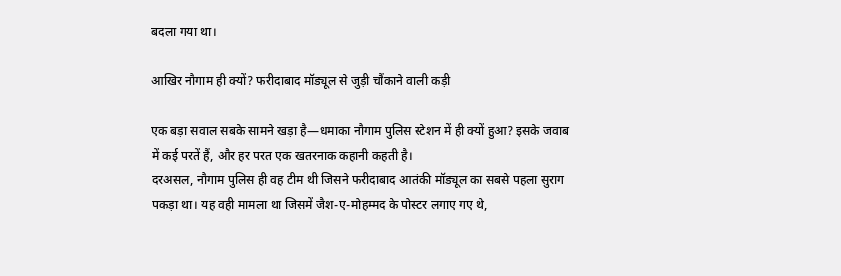बदला गया था।

आखिर नौगाम ही क्यों? फरीदाबाद मॉड्यूल से जुड़ी चौंकाने वाली कड़ी

एक बड़ा सवाल सबके सामने खड़ा है—धमाका नौगाम पुलिस स्टेशन में ही क्यों हुआ? इसके जवाब में कई परतें हैं, और हर परत एक खतरनाक कहानी कहती है।
दरअसल, नौगाम पुलिस ही वह टीम थी जिसने फरीदाबाद आतंकी मॉड्यूल का सबसे पहला सुराग पकड़ा था। यह वही मामला था जिसमें जैश-ए-मोहम्मद के पोस्टर लगाए गए थे,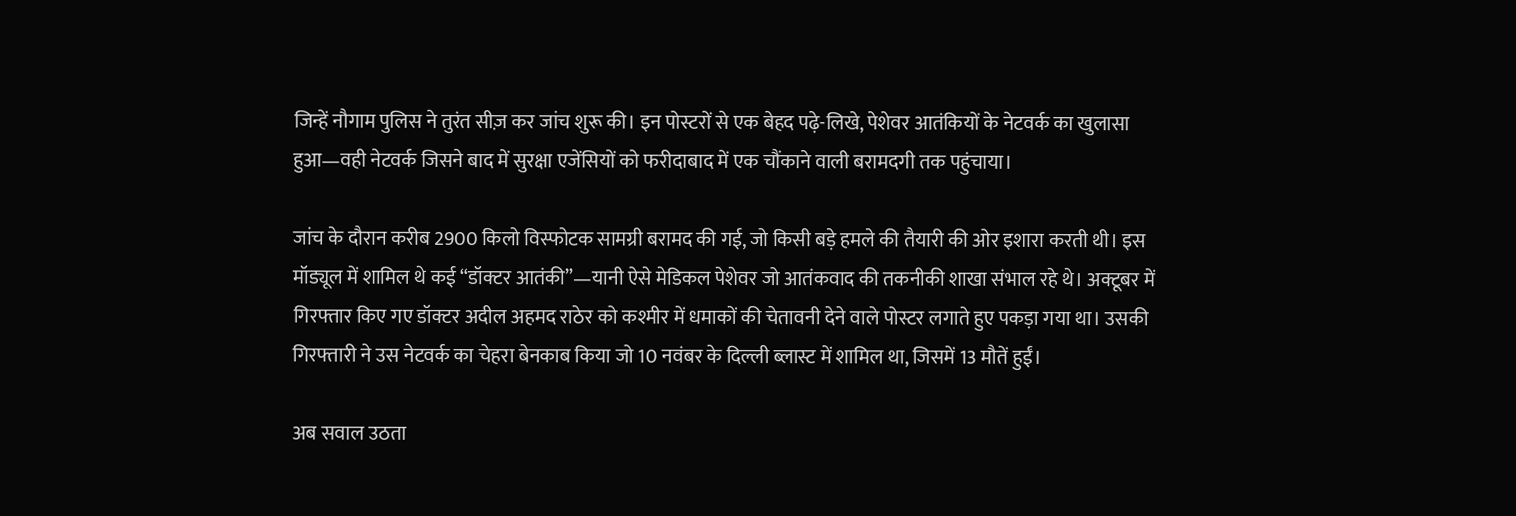जिन्हें नौगाम पुलिस ने तुरंत सीज़ कर जांच शुरू की। इन पोस्टरों से एक बेहद पढ़े-लिखे, पेशेवर आतंकियों के नेटवर्क का खुलासा हुआ—वही नेटवर्क जिसने बाद में सुरक्षा एजेंसियों को फरीदाबाद में एक चौंकाने वाली बरामदगी तक पहुंचाया।

जांच के दौरान करीब 2900 किलो विस्फोटक सामग्री बरामद की गई, जो किसी बड़े हमले की तैयारी की ओर इशारा करती थी। इस मॉड्यूल में शामिल थे कई “डॉक्टर आतंकी”—यानी ऐसे मेडिकल पेशेवर जो आतंकवाद की तकनीकी शाखा संभाल रहे थे। अक्टूबर में गिरफ्तार किए गए डॉक्टर अदील अहमद राठेर को कश्मीर में धमाकों की चेतावनी देने वाले पोस्टर लगाते हुए पकड़ा गया था। उसकी गिरफ्तारी ने उस नेटवर्क का चेहरा बेनकाब किया जो 10 नवंबर के दिल्ली ब्लास्ट में शामिल था, जिसमें 13 मौतें हुईं।

अब सवाल उठता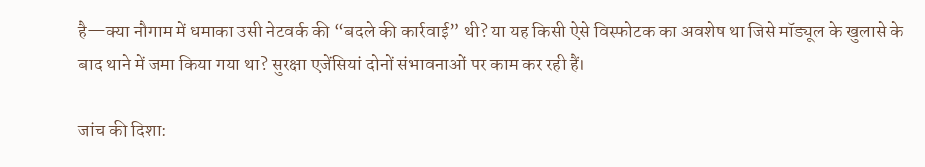है—क्या नौगाम में धमाका उसी नेटवर्क की “बदले की कार्रवाई” थी? या यह किसी ऐसे विस्फोटक का अवशेष था जिसे मॉड्यूल के खुलासे के बाद थाने में जमा किया गया था? सुरक्षा एजेंसियां दोनों संभावनाओं पर काम कर रही हैं।

जांच की दिशा: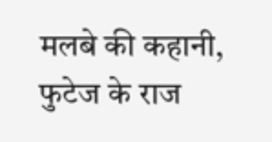मलबे की कहानी, फुटेज के राज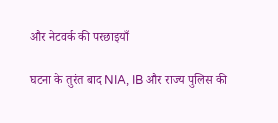और नेटवर्क की परछाइयाँ

घटना के तुरंत बाद NIA, IB और राज्य पुलिस की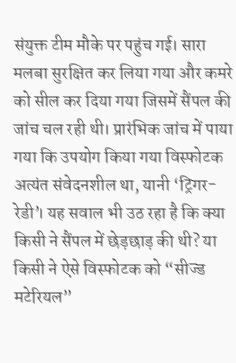संयुक्त टीम मौके पर पहुंच गई। सारा मलबा सुरक्षित कर लिया गया और कमरे को सील कर दिया गया जिसमें सैंपल की जांच चल रही थी। प्रारंभिक जांच में पाया गया कि उपयोग किया गया विस्फोटक अत्यंत संवेदनशील था, यानी ‘ट्रिगर-रेडी’। यह सवाल भी उठ रहा है कि क्या किसी ने सैंपल में छेड़छाड़ की थी? या किसी ने ऐसे विस्फोटक को “सीज्ड मटेरियल”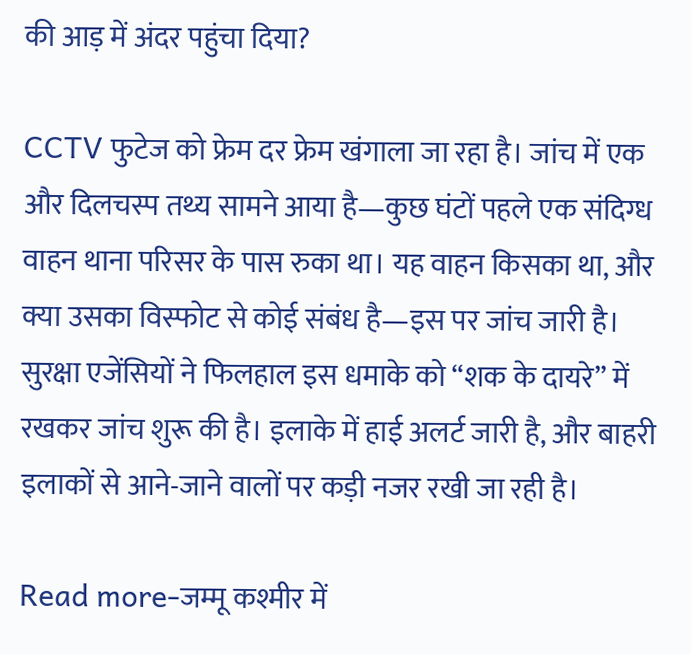की आड़ में अंदर पहुंचा दिया?

CCTV फुटेज को फ्रेम दर फ्रेम खंगाला जा रहा है। जांच में एक और दिलचस्प तथ्य सामने आया है—कुछ घंटों पहले एक संदिग्ध वाहन थाना परिसर के पास रुका था। यह वाहन किसका था, और क्या उसका विस्फोट से कोई संबंध है—इस पर जांच जारी है।
सुरक्षा एजेंसियों ने फिलहाल इस धमाके को “शक के दायरे” में रखकर जांच शुरू की है। इलाके में हाई अलर्ट जारी है, और बाहरी इलाकों से आने-जाने वालों पर कड़ी नजर रखी जा रही है।

Read more-जम्मू कश्मीर में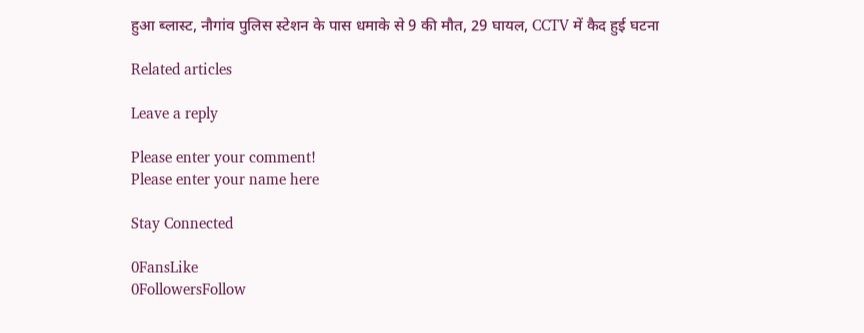हुआ ब्लास्ट, नौगांव पुलिस स्टेशन के पास धमाके से 9 की मौत, 29 घायल, CCTV में कैद हुई घटना

Related articles

Leave a reply

Please enter your comment!
Please enter your name here

Stay Connected

0FansLike
0FollowersFollow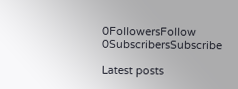0FollowersFollow
0SubscribersSubscribe

Latest posts